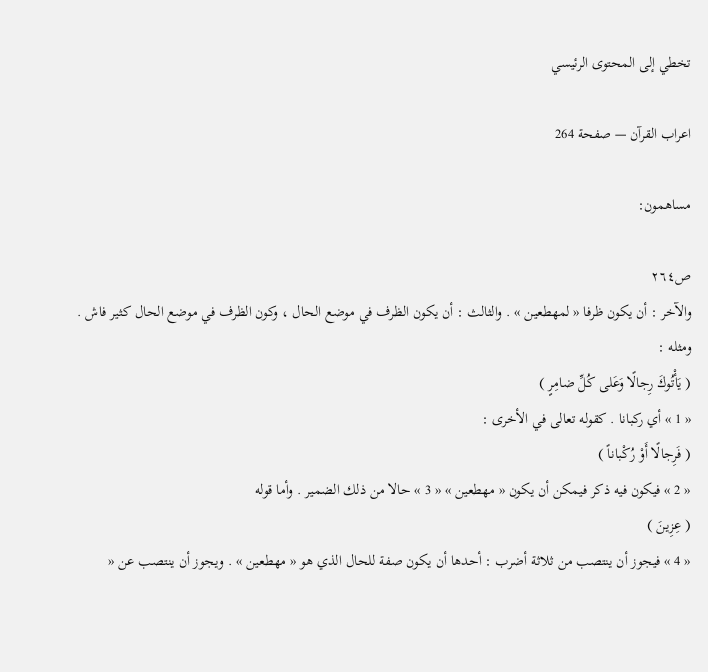تخطي إلى المحتوى الرئيسي

اعراب القرآن — صفحة 264

مساهمون:

ص٢٦٤
والآخر : أن يكون ظرفا « لمهطعين » . والثالث : أن يكون الظرف في موضع الحال ، وكون الظرف في موضع الحال كثير فاش . ومثله :
( يَأْتُوكَ رِجالًا وَعَلى كُلِّ ضامِرٍ )
« 1 » أي ركبانا . كقوله تعالى في الأخرى :
( فَرِجالًا أَوْ رُكْباناً )
« 2 » فيكون فيه ذكر فيمكن أن يكون « مهطعين » « 3 » حالا من ذلك الضمير . وأما قوله
( عِزِينَ )
« 4 » فيجوز أن ينتصب من ثلاثة أضرب : أحدها أن يكون صفة للحال الذي هو « مهطعين » . ويجوز أن ينتصب عن «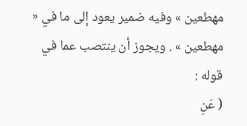مهطعين » وفيه ضمير يعود إلى ما في « مهطعين » . ويجوز أن ينتصب عما في قوله :
( عَنِ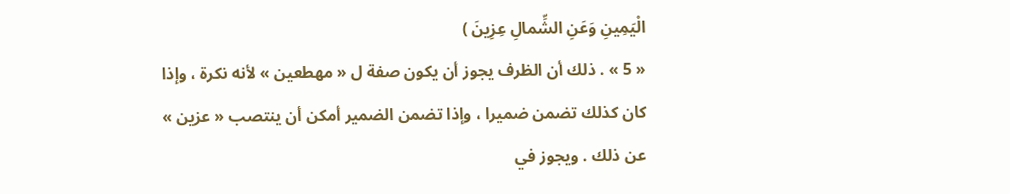الْيَمِينِ وَعَنِ الشِّمالِ عِزِينَ )
« 5 » . ذلك أن الظرف يجوز أن يكون صفة ل « مهطعين » لأنه نكرة ، وإذا كان كذلك تضمن ضميرا ، وإذا تضمن الضمير أمكن أن ينتصب « عزين » عن ذلك . ويجوز في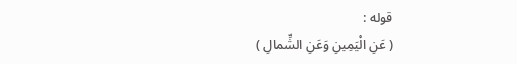قوله :
( عَنِ الْيَمِينِ وَعَنِ الشِّمالِ )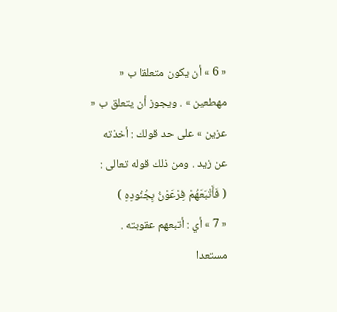« 6 » أن يكون متعلقا ب « مهطعين » . ويجوز أن يتعلق ب « عزين » على حد قولك : أخذته عن زيد . ومن ذلك قوله تعالى :
( فَأَتْبَعَهُمْ فِرْعَوْنُ بِجُنُودِهِ )
« 7 » أي : أتبعهم عقوبته . مستعدا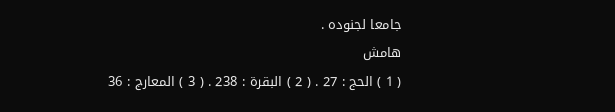جامعا لجنوده .
هامش
( 1 ) الحج : 27 . ( 2 ) البقرة : 238 . ( 3 ) المعارج : 36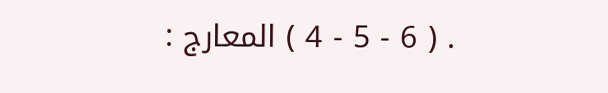. ( 6 - 5 - 4 ) المعارج :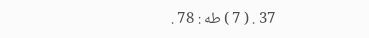37 . ( 7 ) طه : 78 .